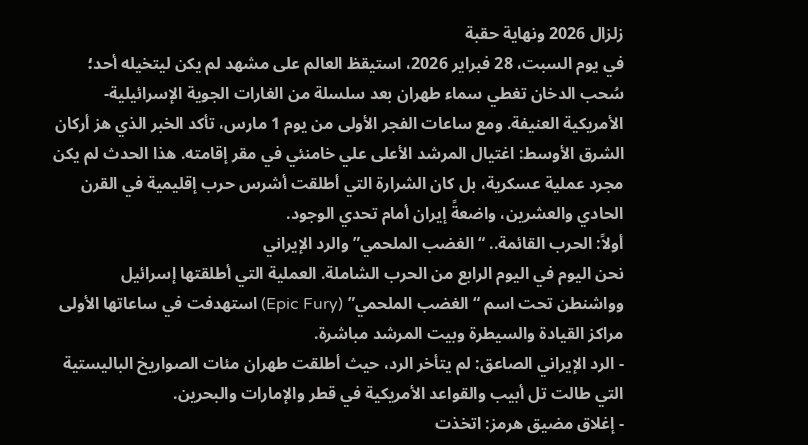زلزال 2026 ونهاية حقبة
في يوم السبت، 28 فبراير 2026، استيقظ العالم على مشهد لم يكن ليتخيله أحد؛ سُحب الدخان تغطي سماء طهران بعد سلسلة من الغارات الجوية الإسرائيلية-الأمريكية العنيفة. ومع ساعات الفجر الأولى من يوم 1 مارس، تأكد الخبر الذي هز أركان الشرق الأوسط: اغتيال المرشد الأعلى علي خامنئي في مقر إقامته. هذا الحدث لم يكن مجرد عملية عسكرية، بل كان الشرارة التي أطلقت أشرس حرب إقليمية في القرن الحادي والعشرين، واضعةً إيران أمام تحدي الوجود.
أولاً: الحرب القائمة.. “الغضب الملحمي” والرد الإيراني
نحن اليوم في اليوم الرابع من الحرب الشاملة. العملية التي أطلقتها إسرائيل وواشنطن تحت اسم “الغضب الملحمي” (Epic Fury) استهدفت في ساعاتها الأولى مراكز القيادة والسيطرة وبيت المرشد مباشرة.
- الرد الإيراني الصاعق: لم يتأخر الرد، حيث أطلقت طهران مئات الصواريخ الباليستية التي طالت تل أبيب والقواعد الأمريكية في قطر والإمارات والبحرين.
- إغلاق مضيق هرمز: اتخذت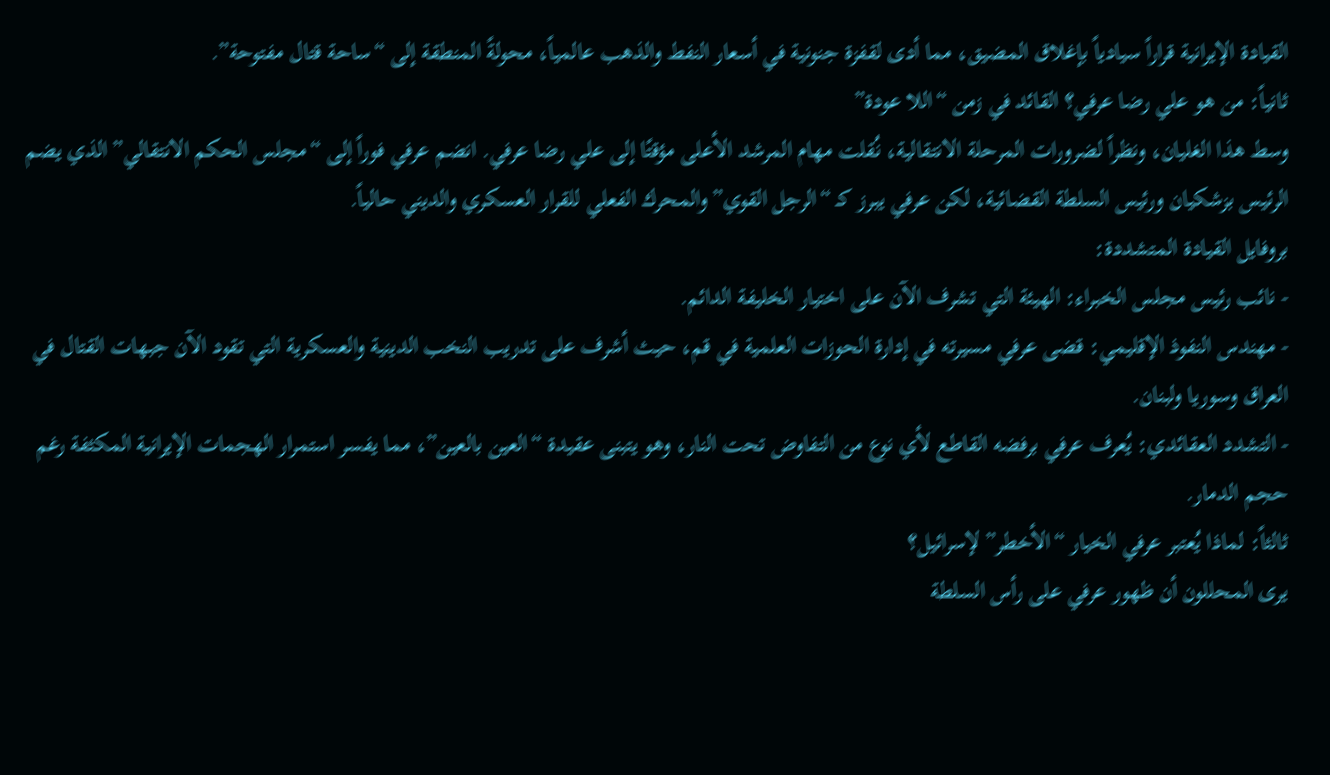القيادة الإيرانية قراراً سيادياً بإغلاق المضيق، مما أدى لقفزة جنونية في أسعار النفط والذهب عالمياً، محولةً المنطقة إلى “ساحة قتال مفتوحة”.
ثانياً: من هو علي رضا عرفي؟ القائد في زمن “اللا عودة”
وسط هذا الغليان، ونظراً لضرورات المرحلة الانتقالية، نُقلت مهام المرشد الأعلى مؤقتًا إلى علي رضا عرفي. انضم عرفي فوراً إلى “مجلس الحكم الانتقالي” الذي يضم الرئيس بزشكيان ورئيس السلطة القضائية، لكن عرفي يبرز كـ “الرجل القوي” والمحرك الفعلي للقرار العسكري والديني حالياً.
بروفايل القيادة المتشددة:
- نائب رئيس مجلس الخبراء: الهيئة التي تشرف الآن على اختيار الخليفة الدائم.
- مهندس النفوذ الإقليمي: قضى عرفي مسيرته في إدارة الحوزات العلمية في قم، حيث أشرف على تدريب النخب الدينية والعسكرية التي تقود الآن جبهات القتال في العراق وسوريا ولبنان.
- التشدد العقائدي: يُعرف عرفي برفضه القاطع لأي نوع من التفاوض تحت النار، وهو يتبنى عقيدة “العين بالعين”، مما يفسر استمرار الهجمات الإيرانية المكثفة رغم حجم الدمار.
ثالثاً: لماذا يُعتبر عرفي الخيار “الأخطر” لإسرائيل؟
يرى المحللون أن ظهور عرفي على رأس السلطة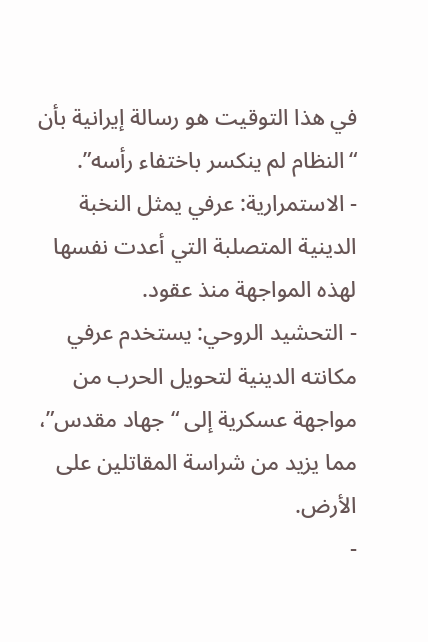في هذا التوقيت هو رسالة إيرانية بأن “النظام لم ينكسر باختفاء رأسه”.
- الاستمرارية: عرفي يمثل النخبة الدينية المتصلبة التي أعدت نفسها لهذه المواجهة منذ عقود.
- التحشيد الروحي: يستخدم عرفي مكانته الدينية لتحويل الحرب من مواجهة عسكرية إلى “جهاد مقدس”، مما يزيد من شراسة المقاتلين على الأرض.
-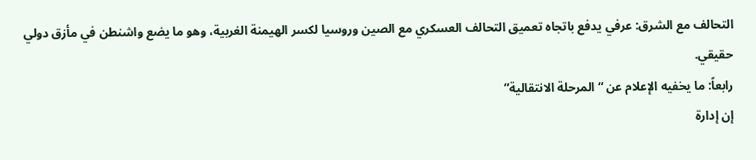التحالف مع الشرق: عرفي يدفع باتجاه تعميق التحالف العسكري مع الصين وروسيا لكسر الهيمنة الغربية، وهو ما يضع واشنطن في مأزق دولي حقيقي.
رابعاً: ما يخفيه الإعلام عن “المرحلة الانتقالية”
إن إدارة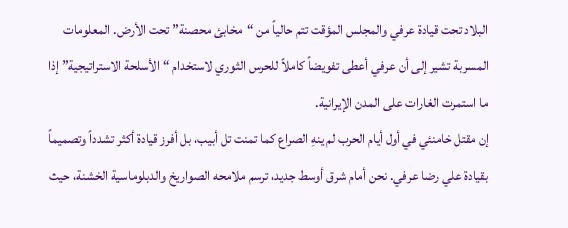البلاد تحت قيادة عرفي والمجلس المؤقت تتم حالياً من “مخابئ محصنة” تحت الأرض. المعلومات المسربة تشير إلى أن عرفي أعطى تفويضاً كاملاً للحرس الثوري لاستخدام “الأسلحة الاستراتيجية” إذا ما استمرت الغارات على المدن الإيرانية.
إن مقتل خامنئي في أول أيام الحرب لم ينهِ الصراع كما تمنت تل أبيب، بل أفرز قيادة أكثر تشدداً وتصميماً بقيادة علي رضا عرفي. نحن أمام شرق أوسط جديد، ترسم ملامحه الصواريخ والدبلوماسية الخشنة، حيث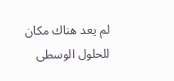لم يعد هناك مكان للحلول الوسطى